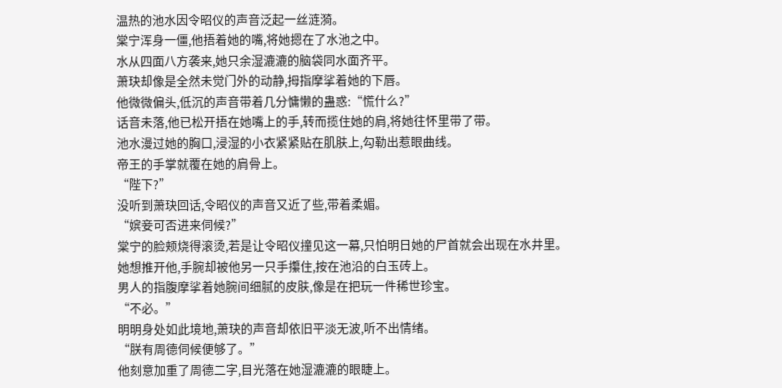温热的池水因令昭仪的声音泛起一丝涟漪。
棠宁浑身一僵,他捂着她的嘴,将她摁在了水池之中。
水从四面八方袭来,她只余湿漉漉的脑袋同水面齐平。
萧玦却像是全然未觉门外的动静,拇指摩挲着她的下唇。
他微微偏头,低沉的声音带着几分慵懒的蛊惑:“慌什么?”
话音未落,他已松开捂在她嘴上的手,转而揽住她的肩,将她往怀里带了带。
池水漫过她的胸口,浸湿的小衣紧紧贴在肌肤上,勾勒出惹眼曲线。
帝王的手掌就覆在她的肩骨上。
“陛下?”
没听到萧玦回话,令昭仪的声音又近了些,带着柔媚。
“嫔妾可否进来伺候?”
棠宁的脸颊烧得滚烫,若是让令昭仪撞见这一幕,只怕明日她的尸首就会出现在水井里。
她想推开他,手腕却被他另一只手攥住,按在池沿的白玉砖上。
男人的指腹摩挲着她腕间细腻的皮肤,像是在把玩一件稀世珍宝。
“不必。”
明明身处如此境地,萧玦的声音却依旧平淡无波,听不出情绪。
“朕有周德伺候便够了。”
他刻意加重了周德二字,目光落在她湿漉漉的眼睫上。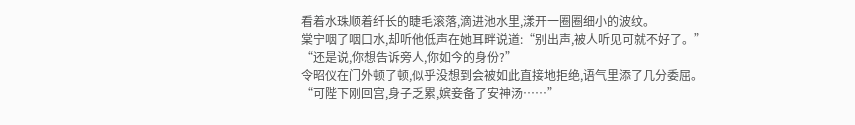看着水珠顺着纤长的睫毛滚落,滴进池水里,漾开一圈圈细小的波纹。
棠宁咽了咽口水,却听他低声在她耳畔说道:“别出声,被人听见可就不好了。”
“还是说,你想告诉旁人,你如今的身份?”
令昭仪在门外顿了顿,似乎没想到会被如此直接地拒绝,语气里添了几分委屈。
“可陛下刚回宫,身子乏累,嫔妾备了安神汤……”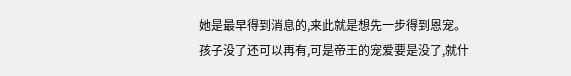她是最早得到消息的,来此就是想先一步得到恩宠。
孩子没了还可以再有,可是帝王的宠爱要是没了,就什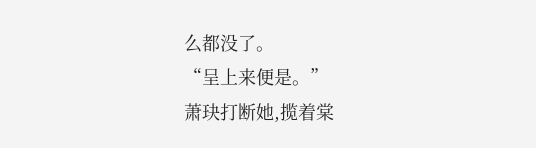么都没了。
“呈上来便是。”
萧玦打断她,揽着棠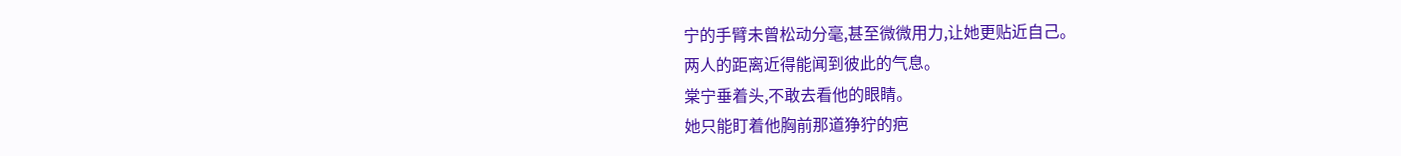宁的手臂未曾松动分毫,甚至微微用力,让她更贴近自己。
两人的距离近得能闻到彼此的气息。
棠宁垂着头,不敢去看他的眼睛。
她只能盯着他胸前那道狰狞的疤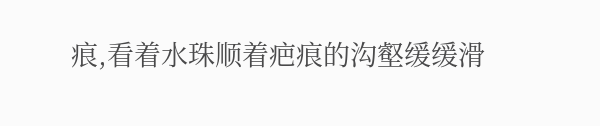痕,看着水珠顺着疤痕的沟壑缓缓滑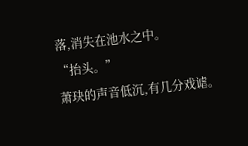落,消失在池水之中。
“抬头。”
萧玦的声音低沉,有几分戏谑。